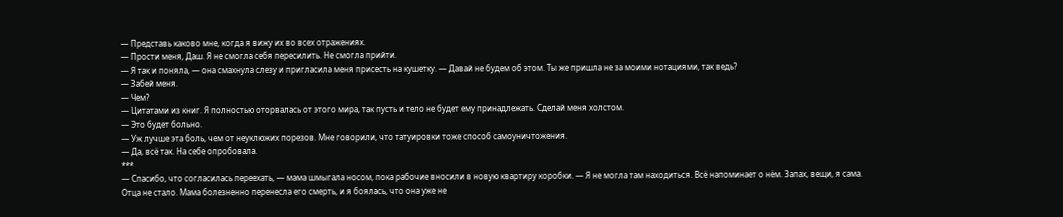— Представь каково мне, когда я вижу их во всех отражениях.
— Прости меня, Даш. Я не смогла себя пересилить. Не смогла прийти.
— Я так и поняла, — она смахнула слезу и пригласила меня присесть на кушетку. — Давай не будем об этом. Ты же пришла не за моими нотациями, так ведь?
— Забей меня.
— Чем?
— Цитатами из книг. Я полностью оторвалась от этого мира, так пусть и тело не будет ему принадлежать. Сделай меня холстом.
— Это будет больно.
— Уж лучше эта боль, чем от неуклюжих порезов. Мне говорили, что татуировки тоже способ самоуничтожения.
— Да, всё так. На себе опробовала.
***
— Спасибо, что согласилась переехать, — мама шмыгала носом, пока рабочие вносили в новую квартиру коробки. — Я не могла там находиться. Всё напоминает о нём. Запах, вещи, я сама.
Отца не стало. Мама болезненно перенесла его смерть, и я боялась, что она уже не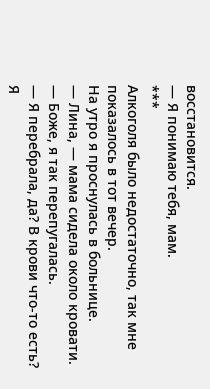восстановится.
— Я понимаю тебя, мам.
***
Алкоголя было недостаточно, так мне показалось в тот вечер.
На утро я проснулась в больнице.
— Лина, — мама сидела около кровати. — Боже, я так перепугалась.
— Я перебрала, да? В крови что-то есть? Я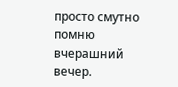просто смутно помню вчерашний вечер.